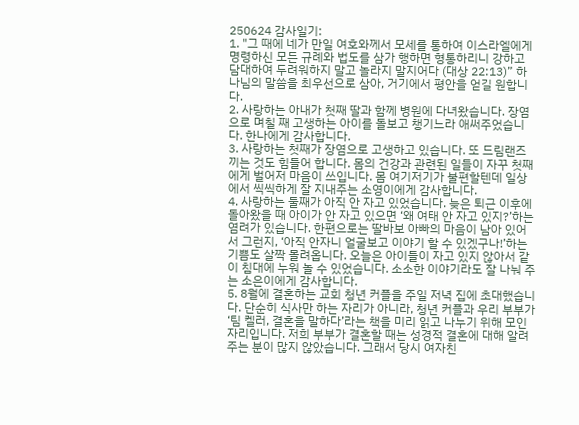250624 감사일기:
1. "그 때에 네가 만일 여호와께서 모세를 통하여 이스라엘에게 명령하신 모든 규례와 법도를 삼가 행하면 형통하리니 강하고 담대하여 두려워하지 말고 놀라지 말지어다 (대상 22:13)” 하나님의 말씀을 최우선으로 삼아, 거기에서 평안을 얻길 원합니다.
2. 사랑하는 아내가 첫째 딸과 함께 병원에 다녀왔습니다. 장염으로 며칠 째 고생하는 아이를 돌보고 챙기느라 애써주었습니다. 한나에게 감사합니다.
3. 사랑하는 첫째가 장염으로 고생하고 있습니다. 또 드림랜즈 끼는 것도 힘들어 합니다. 몸의 건강과 관련된 일들이 자꾸 첫째에게 벌어저 마음이 쓰입니다. 몸 여기저기가 불편할텐데 일상에서 씩씩하게 잘 지내주는 소영이에게 감사합니다.
4. 사랑하는 둘째가 아직 안 자고 있었습니다. 늦은 퇴근 이후에 돌아왔을 때 아이가 안 자고 있으면 ‘왜 여태 안 자고 있지?’하는 염려가 있습니다. 한편으로는 딸바보 아빠의 마음이 남아 있어서 그런지, ‘아직 안자니 얼굴보고 이야기 할 수 있겠구나!’하는 기쁨도 살짝 몰려옵니다. 오늘은 아이들이 자고 있지 않아서 같이 침대에 누워 놀 수 있었습니다. 소소한 이야기라도 잘 나눠 주는 소은이에게 감사합니다.
5. 8월에 결혼하는 교회 청년 커플을 주일 저녁 집에 초대했습니다. 단순히 식사만 하는 자리가 아니라, 청년 커플과 우리 부부가 ‘팀 켈러, 결혼을 말하다’라는 책을 미리 읽고 나누기 위해 모인 자리입니다. 저희 부부가 결혼할 때는 성경적 결혼에 대해 알려주는 분이 많지 않았습니다. 그래서 당시 여자친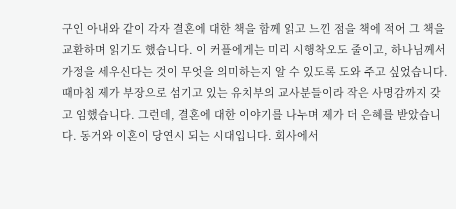구인 아내와 같이 각자 결혼에 대한 책을 함께 읽고 느낀 점을 책에 적어 그 책을 교환하며 읽기도 했습니다. 이 커플에게는 미리 시행착오도 줄이고, 하나님께서 가정을 세우신다는 것이 무엇을 의미하는지 알 수 있도록 도와 주고 싶었습니다. 때마침 제가 부장으로 섬기고 있는 유치부의 교사분들이라 작은 사명감까지 갖고 임했습니다. 그런데, 결혼에 대한 이야기를 나누며 제가 더 은혜를 받았습니다. 동거와 이혼이 당연시 되는 시대입니다. 회사에서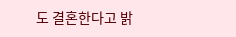도 결혼한다고 밝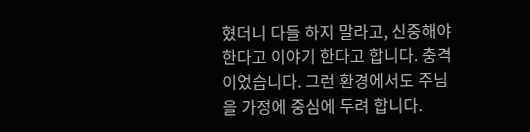혔더니 다들 하지 말라고, 신중해야한다고 이야기 한다고 합니다. 충격이었습니다. 그런 환경에서도 주님을 가정에 중심에 두려 합니다.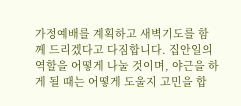가정예배를 계획하고 새벽기도를 함께 드리겠다고 다짐합니다. 집안일의 역할을 어떻게 나눌 것이며, 야근을 하게 될 때는 어떻게 도울지 고민을 합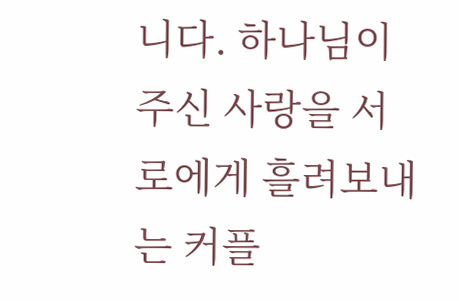니다. 하나님이 주신 사랑을 서로에게 흘려보내는 커플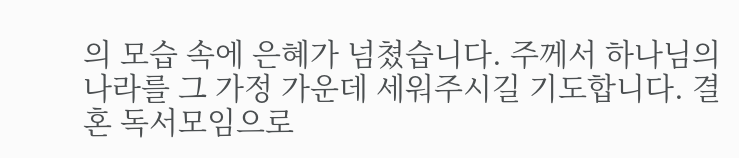의 모습 속에 은혜가 넘쳤습니다. 주께서 하나님의 나라를 그 가정 가운데 세워주시길 기도합니다. 결혼 독서모임으로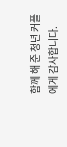함께 해 준 청년 커플에게 감사합니다.